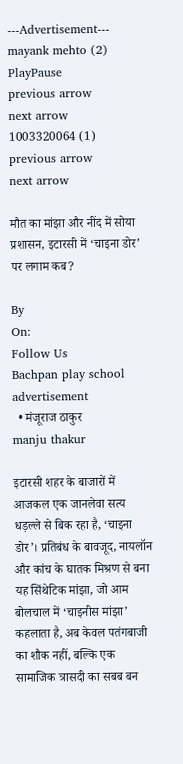---Advertisement---
mayank mehto (2)
PlayPause
previous arrow
next arrow
1003320064 (1)
previous arrow
next arrow

मौत का मांझा और नींद में सोया प्रशासन, इटारसी में ‘चाइना डोर’ पर लगाम कब?

By
On:
Follow Us
Bachpan play school advertisement
  • मंजूराज ठाकुर
manju thakur

इटारसी शहर के बाजारों में आजकल एक जानलेवा सत्य धड़ल्ले से बिक रहा है, ‘चाइना डोर’। प्रतिबंध के बावजूद, नायलॉन और कांच के घातक मिश्रण से बना यह सिंथेटिक मांझा, जो आम बोलचाल में ‘चाइनीस मांझा’ कहलाता है, अब केवल पतंगबाजी का शौक नहीं, बल्कि एक सामाजिक त्रासदी का सबब बन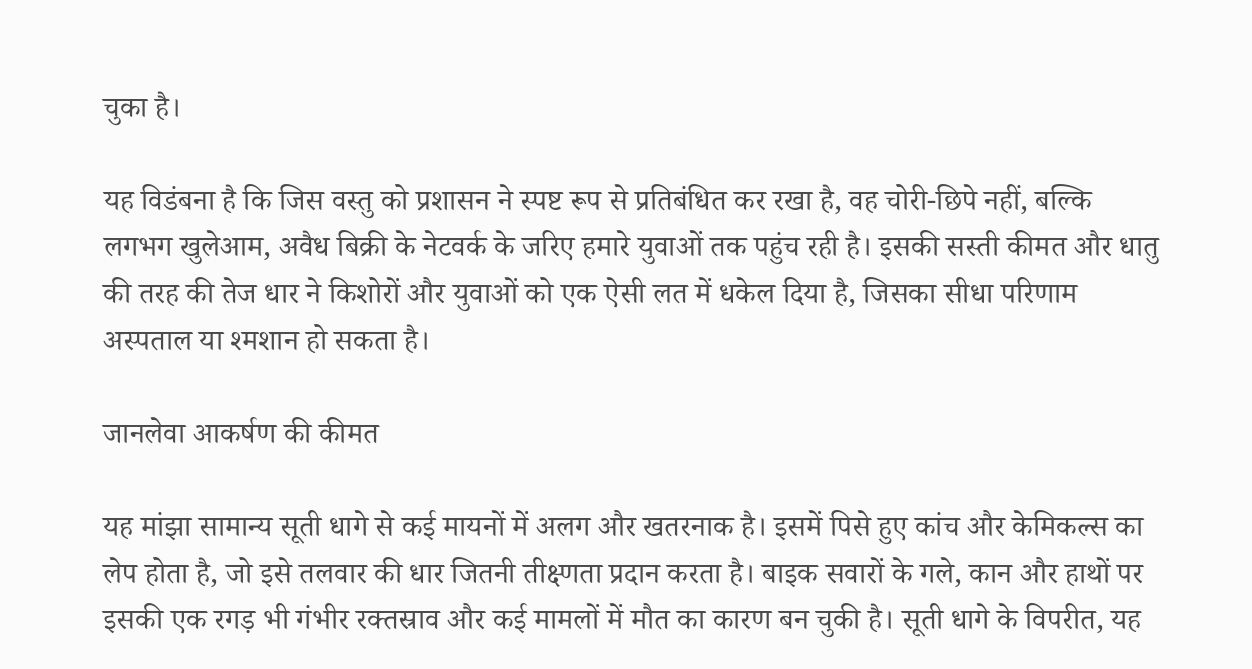चुका है।

यह विडंबना है कि जिस वस्तु को प्रशासन ने स्पष्ट रूप से प्रतिबंधित कर रखा है, वह चोरी-छिपे नहीं, बल्कि लगभग खुलेआम, अवैध बिक्री के नेटवर्क के जरिए हमारे युवाओं तक पहुंच रही है। इसकी सस्ती कीमत और धातु की तरह की तेज धार ने किशोरों और युवाओं को एक ऐसी लत में धकेल दिया है, जिसका सीधा परिणाम अस्पताल या श्मशान हो सकता है।

जानलेवा आकर्षण की कीमत

यह मांझा सामान्य सूती धागे से कई मायनों में अलग और खतरनाक है। इसमें पिसे हुए कांच और केमिकल्स का लेप होता है, जो इसे तलवार की धार जितनी तीक्ष्णता प्रदान करता है। बाइक सवारों के गले, कान और हाथों पर इसकी एक रगड़ भी गंभीर रक्तस्राव और कई मामलों में मौत का कारण बन चुकी है। सूती धागे के विपरीत, यह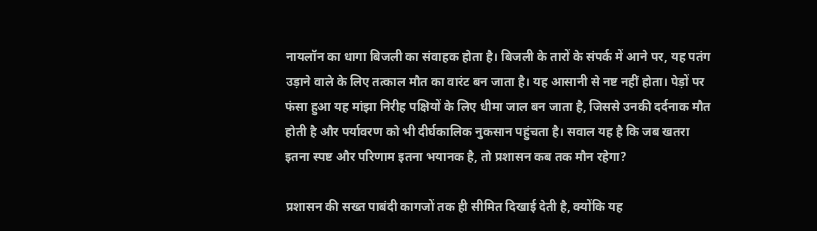नायलॉन का धागा बिजली का संवाहक होता है। बिजली के तारों के संपर्क में आने पर, यह पतंग उड़ाने वाले के लिए तत्काल मौत का वारंट बन जाता है। यह आसानी से नष्ट नहीं होता। पेड़ों पर फंसा हुआ यह मांझा निरीह पक्षियों के लिए धीमा जाल बन जाता है, जिससे उनकी दर्दनाक मौत होती है और पर्यावरण को भी दीर्घकालिक नुकसान पहुंचता है। सवाल यह है कि जब खतरा इतना स्पष्ट और परिणाम इतना भयानक है, तो प्रशासन कब तक मौन रहेगा?

प्रशासन की सख्त पाबंदी कागजों तक ही सीमित दिखाई देती है, क्योंकि यह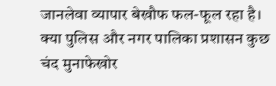जानलेवा व्यापार बेखौफ फल-फूल रहा है। क्या पुलिस और नगर पालिका प्रशासन कुछ चंद मुनाफेखोर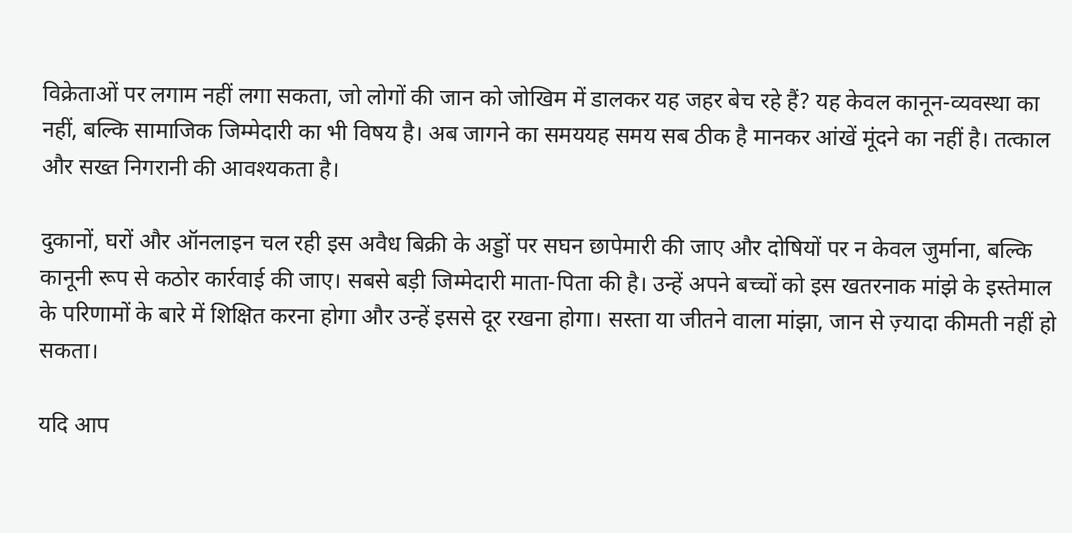विक्रेताओं पर लगाम नहीं लगा सकता, जो लोगों की जान को जोखिम में डालकर यह जहर बेच रहे हैं? यह केवल कानून-व्यवस्था का नहीं, बल्कि सामाजिक जिम्मेदारी का भी विषय है। अब जागने का समययह समय सब ठीक है मानकर आंखें मूंदने का नहीं है। तत्काल और सख्त निगरानी की आवश्यकता है।

दुकानों, घरों और ऑनलाइन चल रही इस अवैध बिक्री के अड्डों पर सघन छापेमारी की जाए और दोषियों पर न केवल जुर्माना, बल्कि कानूनी रूप से कठोर कार्रवाई की जाए। सबसे बड़ी जिम्मेदारी माता-पिता की है। उन्हें अपने बच्चों को इस खतरनाक मांझे के इस्तेमाल के परिणामों के बारे में शिक्षित करना होगा और उन्हें इससे दूर रखना होगा। सस्ता या जीतने वाला मांझा, जान से ज़्यादा कीमती नहीं हो सकता।

यदि आप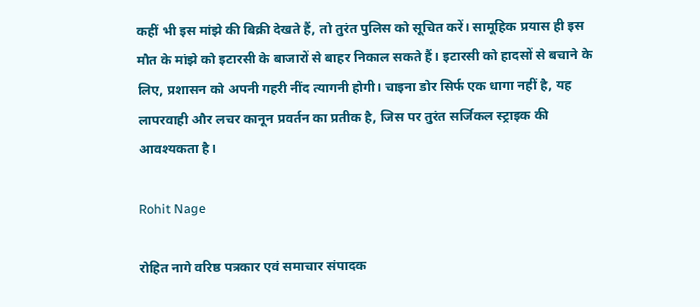कहीं भी इस मांझे की बिक्री देखते हैं, तो तुरंत पुलिस को सूचित करें। सामूहिक प्रयास ही इस मौत के मांझे को इटारसी के बाजारों से बाहर निकाल सकते हैं। इटारसी को हादसों से बचाने के लिए, प्रशासन को अपनी गहरी नींद त्यागनी होगी। चाइना डोर सिर्फ एक धागा नहीं है, यह लापरवाही और लचर कानून प्रवर्तन का प्रतीक है, जिस पर तुरंत सर्जिकल स्ट्राइक की आवश्यकता है।

Rohit Nage

रोहित नागे वरिष्ठ पत्रकार एवं समाचार संपादक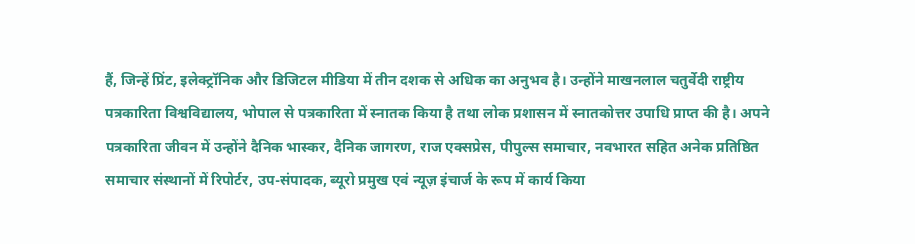हैं, जिन्हें प्रिंट, इलेक्ट्रॉनिक और डिजिटल मीडिया में तीन दशक से अधिक का अनुभव है। उन्होंने माखनलाल चतुर्वेदी राष्ट्रीय पत्रकारिता विश्वविद्यालय, भोपाल से पत्रकारिता में स्नातक किया है तथा लोक प्रशासन में स्नातकोत्तर उपाधि प्राप्त की है। अपने पत्रकारिता जीवन में उन्होंने दैनिक भास्कर, दैनिक जागरण, राज एक्सप्रेस, पीपुल्स समाचार, नवभारत सहित अनेक प्रतिष्ठित समाचार संस्थानों में रिपोर्टर, उप-संपादक, ब्यूरो प्रमुख एवं न्यूज़ इंचार्ज के रूप में कार्य किया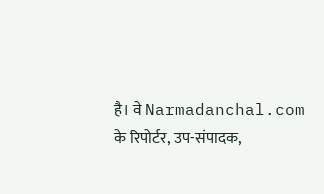है। वे Narmadanchal.com के रिपोर्टर, उप-संपादक,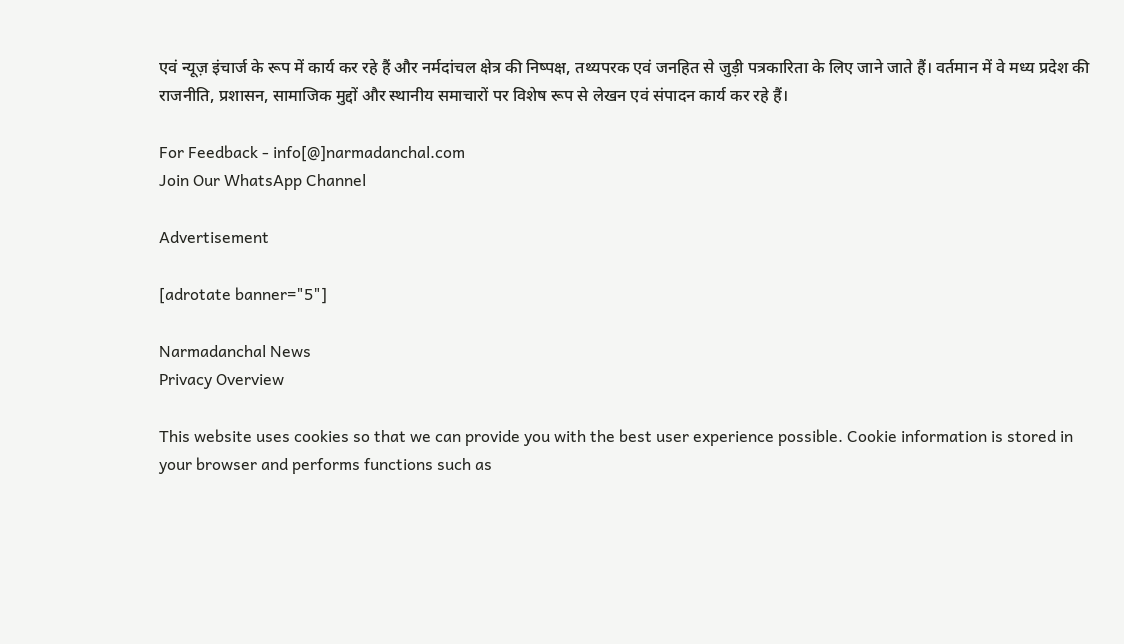एवं न्यूज़ इंचार्ज के रूप में कार्य कर रहे हैं और नर्मदांचल क्षेत्र की निष्पक्ष, तथ्यपरक एवं जनहित से जुड़ी पत्रकारिता के लिए जाने जाते हैं। वर्तमान में वे मध्य प्रदेश की राजनीति, प्रशासन, सामाजिक मुद्दों और स्थानीय समाचारों पर विशेष रूप से लेखन एवं संपादन कार्य कर रहे हैं।

For Feedback - info[@]narmadanchal.com
Join Our WhatsApp Channel

Advertisement

[adrotate banner="5"]

Narmadanchal News
Privacy Overview

This website uses cookies so that we can provide you with the best user experience possible. Cookie information is stored in your browser and performs functions such as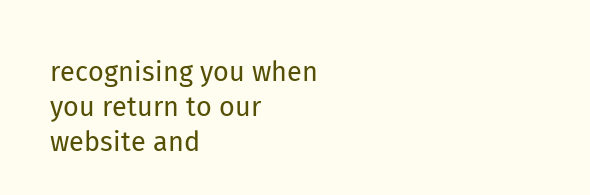recognising you when you return to our website and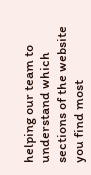helping our team to understand which sections of the website you find most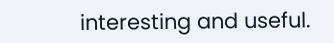interesting and useful.